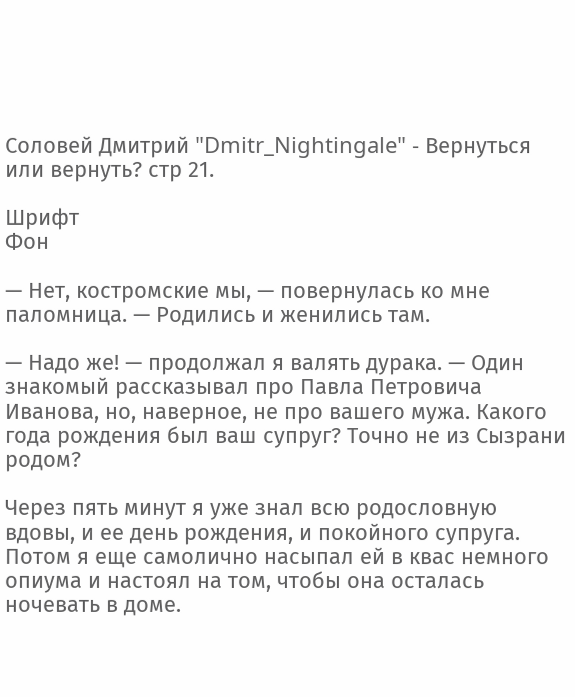Соловей Дмитрий "Dmitr_Nightingale" - Вернуться или вернуть? стр 21.

Шрифт
Фон

— Нет, костромские мы, — повернулась ко мне паломница. — Родились и женились там.

— Надо же! — продолжал я валять дурака. — Один знакомый рассказывал про Павла Петровича Иванова, но, наверное, не про вашего мужа. Какого года рождения был ваш супруг? Точно не из Сызрани родом?

Через пять минут я уже знал всю родословную вдовы, и ее день рождения, и покойного супруга. Потом я еще самолично насыпал ей в квас немного опиума и настоял на том, чтобы она осталась ночевать в доме.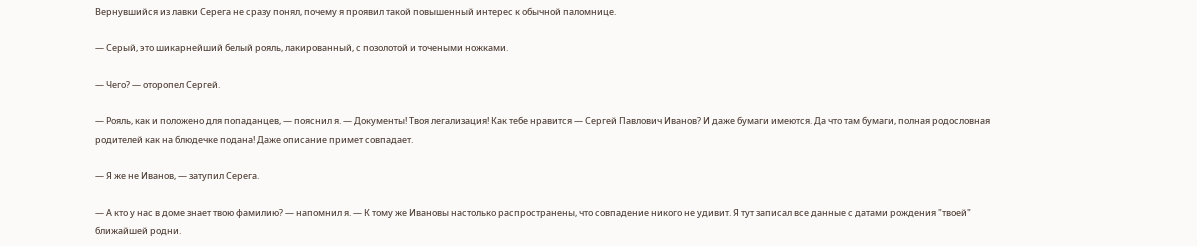Вернувшийся из лавки Серега не сразу понял, почему я проявил такой повышенный интерес к обычной паломнице.

— Серый, это шикарнейший белый рояль, лакированный, с позолотой и точеными ножками.

— Чего? — оторопел Сергей.

— Рояль, как и положено для попаданцев, — пояснил я. — Документы! Твоя легализация! Как тебе нравится — Сергей Павлович Иванов? И даже бумаги имеются. Да что там бумаги, полная родословная родителей как на блюдечке подана! Даже описание примет совпадает.

— Я же не Иванов, — затупил Серега.

— А кто у нас в доме знает твою фамилию? — напомнил я. — К тому же Ивановы настолько распространены, что совпадение никого не удивит. Я тут записал все данные с датами рождения "твоей" ближайшей родни.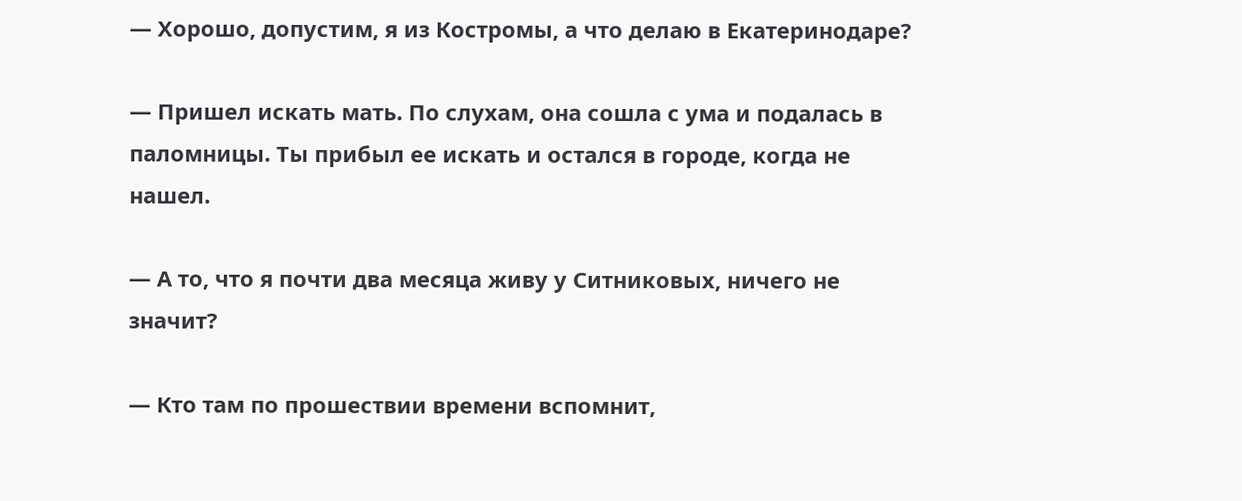— Хорошо, допустим, я из Костромы, а что делаю в Екатеринодаре?

— Пришел искать мать. По слухам, она сошла с ума и подалась в паломницы. Ты прибыл ее искать и остался в городе, когда не нашел.

— А то, что я почти два месяца живу у Ситниковых, ничего не значит?

— Кто там по прошествии времени вспомнит,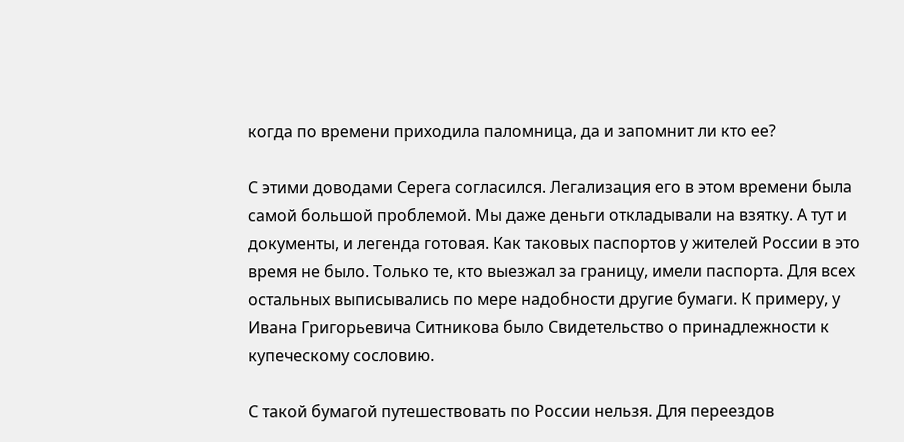когда по времени приходила паломница, да и запомнит ли кто ее?

С этими доводами Серега согласился. Легализация его в этом времени была самой большой проблемой. Мы даже деньги откладывали на взятку. А тут и документы, и легенда готовая. Как таковых паспортов у жителей России в это время не было. Только те, кто выезжал за границу, имели паспорта. Для всех остальных выписывались по мере надобности другие бумаги. К примеру, у Ивана Григорьевича Ситникова было Свидетельство о принадлежности к купеческому сословию.

С такой бумагой путешествовать по России нельзя. Для переездов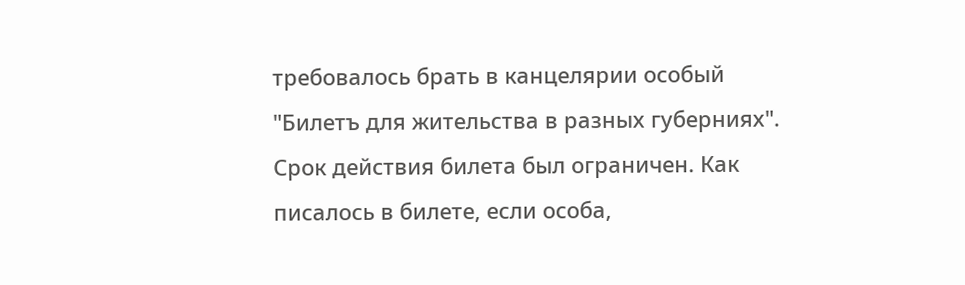требовалось брать в канцелярии особый "Билетъ для жительства в разных губерниях". Срок действия билета был ограничен. Как писалось в билете, если особа,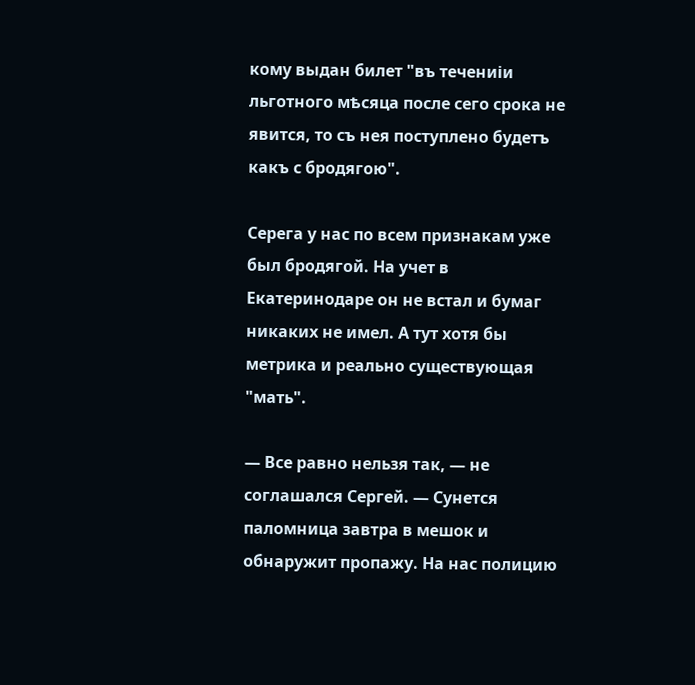кому выдан билет "въ течениiи льготного мѣсяца после сего срока не явится, то съ нея поступлено будетъ какъ с бродягою".

Серега у нас по всем признакам уже был бродягой. На учет в Екатеринодаре он не встал и бумаг никаких не имел. А тут хотя бы метрика и реально существующая "мать".

— Все равно нельзя так, — не соглашался Сергей. — Сунется паломница завтра в мешок и обнаружит пропажу. На нас полицию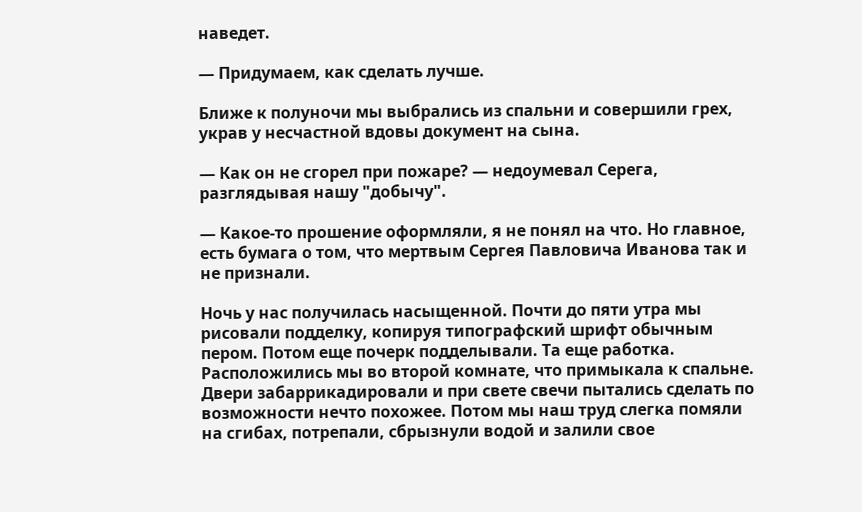наведет.

— Придумаем, как сделать лучше.

Ближе к полуночи мы выбрались из спальни и совершили грех, украв у несчастной вдовы документ на сына.

— Как он не сгорел при пожаре? — недоумевал Серега, разглядывая нашу "добычу".

— Какое-то прошение оформляли, я не понял на что. Но главное, есть бумага о том, что мертвым Сергея Павловича Иванова так и не признали.

Ночь у нас получилась насыщенной. Почти до пяти утра мы рисовали подделку, копируя типографский шрифт обычным пером. Потом еще почерк подделывали. Та еще работка. Расположились мы во второй комнате, что примыкала к спальне. Двери забаррикадировали и при свете свечи пытались сделать по возможности нечто похожее. Потом мы наш труд слегка помяли на сгибах, потрепали, сбрызнули водой и залили свое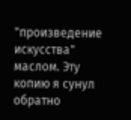"произведение искусства" маслом. Эту копию я сунул обратно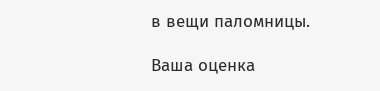в вещи паломницы.

Ваша оценка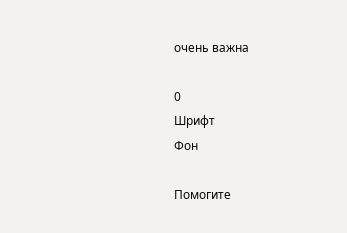очень важна

0
Шрифт
Фон

Помогите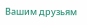Вашим друзьям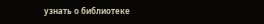узнать о библиотеке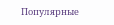Популярные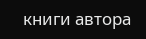книги автора